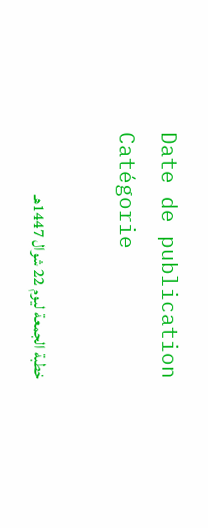Date de publication
Catégorie

خطبة الجمعة ليوم 22 شوال 1447هـ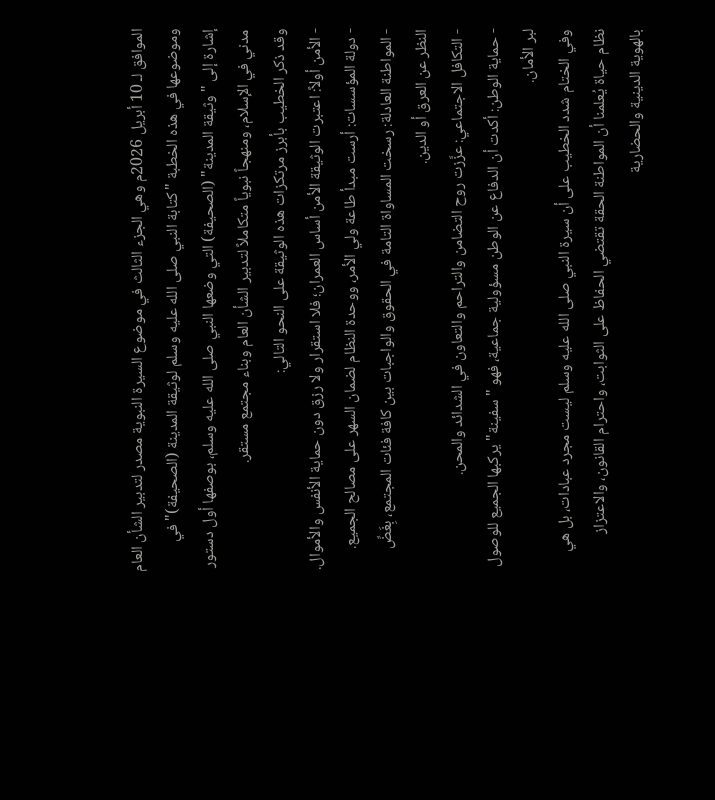الموافق لـ 10 أبريل 2026م وهي الجزء الثالث في موضوع السيرة النبوية مصدر لتدبير الشأن العام وموضوعها في هذه الخطبة "كتابة النبي صلى الله عليه وسلم لوثيقة المدينة (الصحيفة)" في إشارة إلى "وثيقة المدينة" (الصحيفة) التي وضعها النبي صلى الله عليه وسلم، بوصفها أول دستور مدني في الإسلام، ومنهجاً نبوياً متكاملاً لتدبير الشأن العام وبناء مجتمع مستقر.
وقد ذكر الخطيب بأبرز مرتكزات هذه الوثيقة على النحو التالي:
- الأمن أولاً: اعتبرت الوثيقة الأمن أساس العمران؛ فلا استقرار ولا رزق دون حماية الأنفس والأموال.
- دولة المؤسسات: أرست مبدأ طاعة ولي الأمر، ووحدة النظام لضمان السهر على مصالح الجميع.
- المواطنة العادلة: رسخت المساواة التامة في الحقوق والواجبات بين كافة فئات المجتمع، بِغَضِّ النظر عن العرق أو الدين.
- التكافل الاجتماعي: عزَّزت روح التضامن والتراحم والتعاون في الشدائد والمحن.
- حماية الوطن: أكدت أن الدفاع عن الوطن مسؤولية جماعية، فهو "سفينة" يركبها الجميع للوصول لبر الأمان.
وفي الختام شدد الخطيب على أن سيرة النبي صلى الله عليه وسلم ليست مجرد عبادات، بل هي نظام حياة يُعلمنا أن المواطنة الحقة تقتضي الحفاظ على الثوابت، واحترام القانون، والاعتزاز بالهوية الدينية والحضارية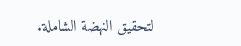لتحقيق النهضة الشاملة.